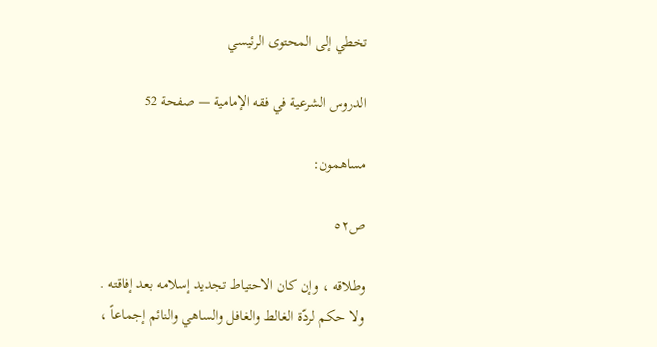تخطي إلى المحتوى الرئيسي

الدروس الشرعية في فقه الإمامية — صفحة 52

مساهمون:

ص٥٢

وطلاقه ، وإن كان الاحتياط تجديد إسلامه بعد إفاقته . ولا حكم لردّة الغالط والغافل والساهي والنائم إجماعاً ،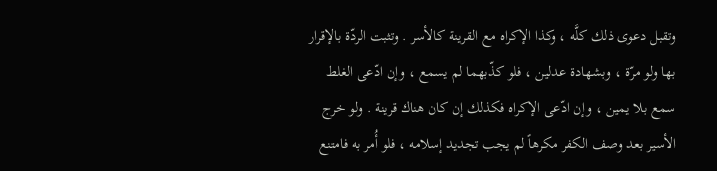وتقبل دعوى ذلك كلَّه ، وكذا الإكراه مع القرينة كالأسر . وتثبت الردّة بالإقرار بها ولو مرّة ، وبشهادة عدلين ، فلو كذّبهما لم يسمع ، وإن ادّعى الغلط سمع بلا يمين ، وإن ادّعى الإكراه فكذلك إن كان هناك قرينة . ولو خرج الأسير بعد وصف الكفر مكرهاً لم يجب تجديد إسلامه ، فلو أُمر به فامتنع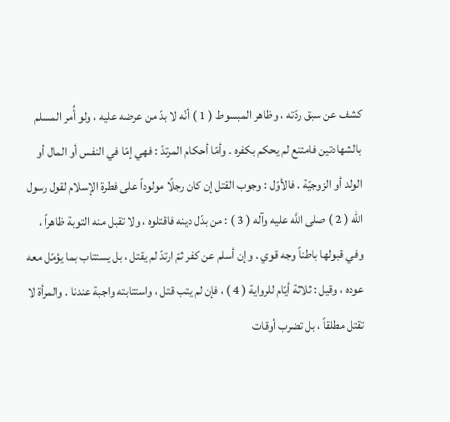كشف عن سبق ردّته ، وظاهر المبسوط ( 1 ) أنّه لا بدّ من عرضه عليه ، ولو أُمر المسلم بالشهادتين فامتنع لم يحكم بكفره . وأمّا أحكام المرتدّ : فهي إمّا في النفس أو المال أو الولد أو الزوجيّة . فالأوّل : وجوب القتل إن كان رجلًا مولوداً على فطرة الإسلام لقول رسول الله ( 2 ) صلى اللَّه عليه وآله ( 3 ) : من بدّل دينه فاقتلوه ، ولا تقبل منه التوبة ظاهراً ، وفي قبولها باطناً وجه قوي . وإن أسلم عن كفر ثمّ ارتدّ لم يقتل ، بل يستتاب بما يؤمّل معه عوده ، وقيل : ثلاثة أيّام للرواية ( 4 ) ، فإن لم يتب قتل ، واستتابته واجبة عندنا . والمرأة لا تقتل مطلقاً ، بل تضرب أوقات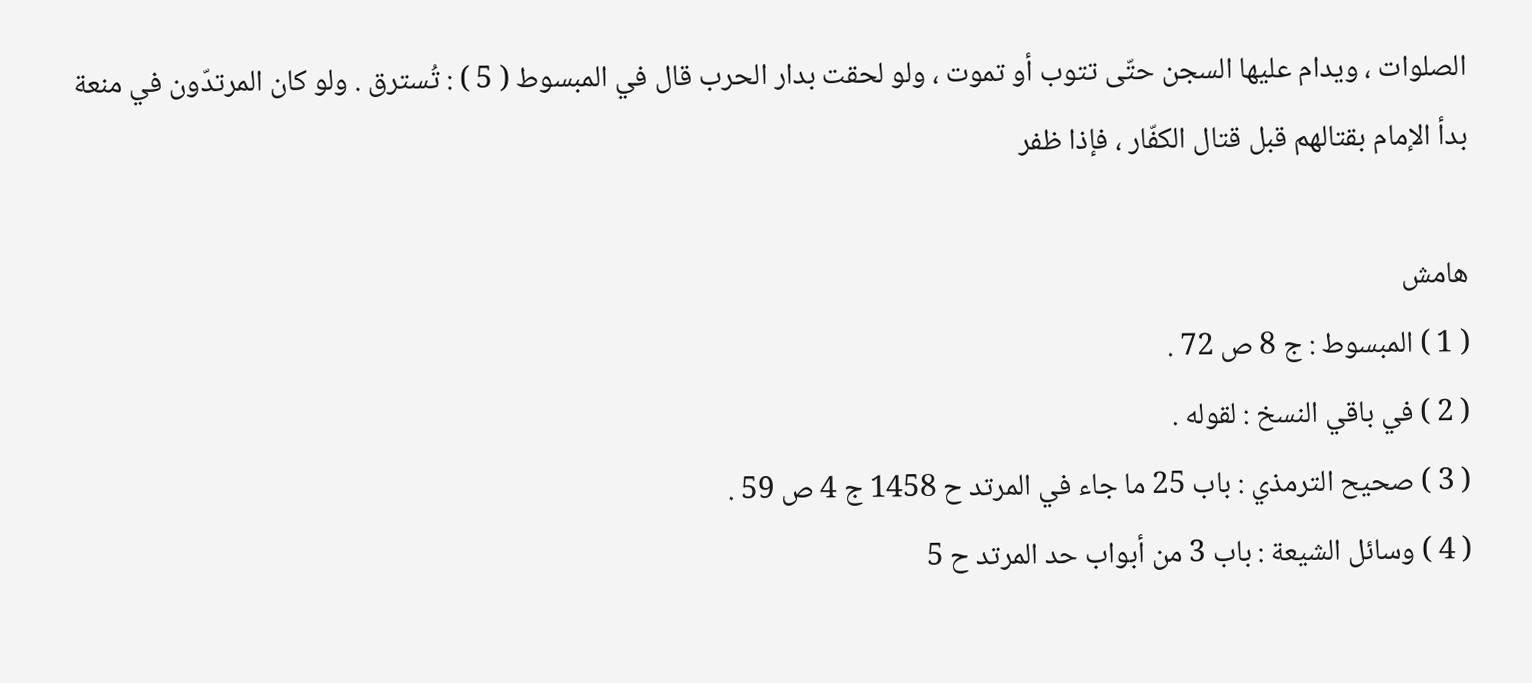الصلوات ، ويدام عليها السجن حتّى تتوب أو تموت ، ولو لحقت بدار الحرب قال في المبسوط ( 5 ) : تُسترق . ولو كان المرتدّون في منعة بدأ الإمام بقتالهم قبل قتال الكفّار ، فإذا ظفر

هامش
( 1 ) المبسوط : ج 8 ص 72 .
( 2 ) في باقي النسخ : لقوله .
( 3 ) صحيح الترمذي : باب 25 ما جاء في المرتد ح 1458 ج 4 ص 59 .
( 4 ) وسائل الشيعة : باب 3 من أبواب حد المرتد ح 5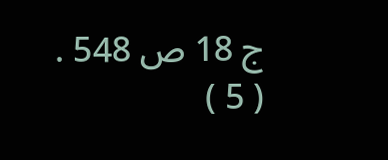ج 18 ص 548 .
( 5 )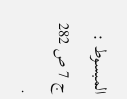المبسوط : ج 7 ص 282 .